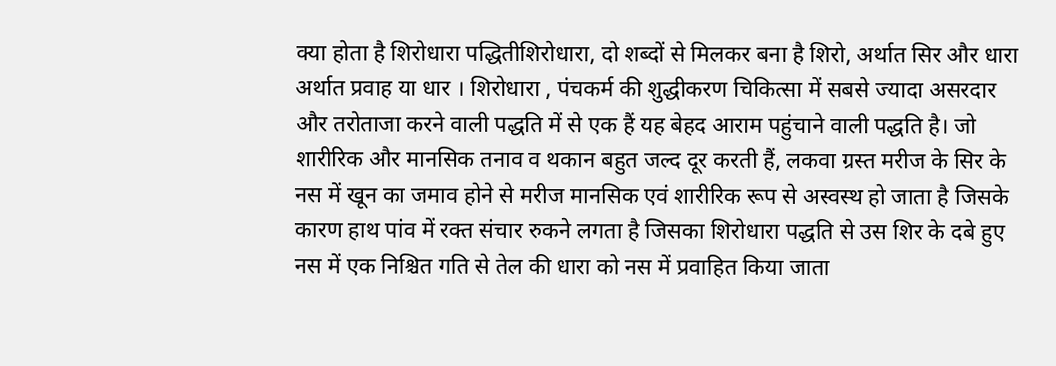क्या होता है शिरोधारा पद्धितीशिरोधारा, दो शब्दों से मिलकर बना है शिरो, अर्थात सिर और धारा अर्थात प्रवाह या धार । शिरोधारा , पंचकर्म की शुद्धीकरण चिकित्सा में सबसे ज्यादा असरदार और तरोताजा करने वाली पद्धति में से एक हैं यह बेहद आराम पहुंचाने वाली पद्धति है। जो शारीरिक और मानसिक तनाव व थकान बहुत जल्द दूर करती हैं, लकवा ग्रस्त मरीज के सिर के नस में खून का जमाव होने से मरीज मानसिक एवं शारीरिक रूप से अस्वस्थ हो जाता है जिसके कारण हाथ पांव में रक्त संचार रुकने लगता है जिसका शिरोधारा पद्धति से उस शिर के दबे हुए नस में एक निश्चित गति से तेल की धारा को नस में प्रवाहित किया जाता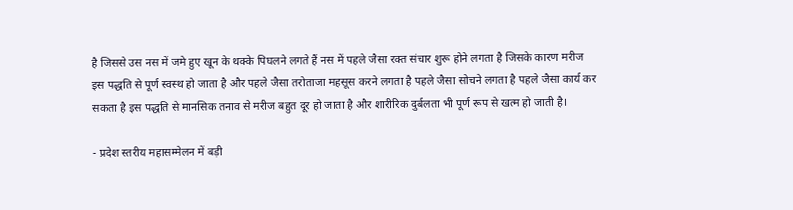है जिससे उस नस में जमे हुए खून के थक्के पिघलने लगते हैं नस में पहले जैसा रक्त संचार शुरू होने लगता है जिसके कारण मरीज इस पद्धति से पूर्ण स्वस्थ हो जाता है और पहले जैसा तरोताजा महसूस करने लगता है पहले जैसा सोचने लगता है पहले जैसा कार्य कर सकता है इस पद्धति से मानसिक तनाव से मरीज बहुत दूर हो जाता है और शारीरिक दुर्बलता भी पूर्ण रूप से खत्म हो जाती है।

- प्रदेश स्तरीय महासम्मेलन में बड़ी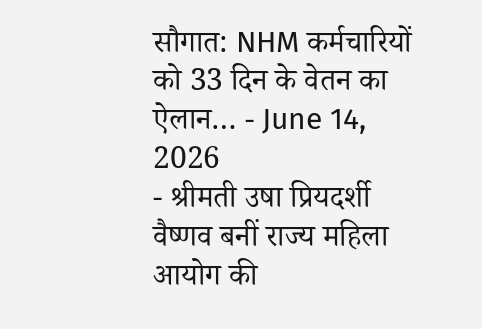सौगात: NHM कर्मचारियों को 33 दिन के वेतन का ऐलान… - June 14, 2026
- श्रीमती उषा प्रियदर्शी वैष्णव बनीं राज्य महिला आयोग की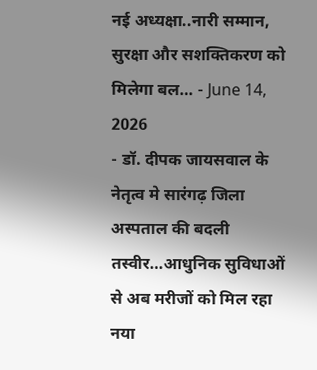नई अध्यक्षा..नारी सम्मान, सुरक्षा और सशक्तिकरण को मिलेगा बल… - June 14, 2026
- डॉ. दीपक जायसवाल के नेतृत्व मे सारंगढ़ जिला अस्पताल की बदली तस्वीर…आधुनिक सुविधाओं से अब मरीजों को मिल रहा नया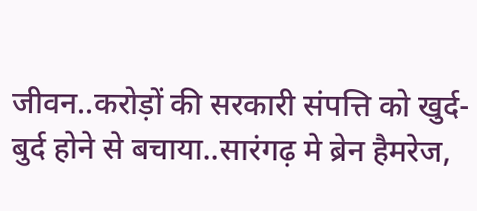जीवन..करोड़ों की सरकारी संपत्ति को खुर्द-बुर्द होने से बचाया..सारंगढ़ मे ब्रेन हैमरेज,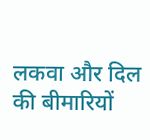लकवा और दिल की बीमारियों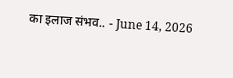का इलाज संभव.. - June 14, 2026